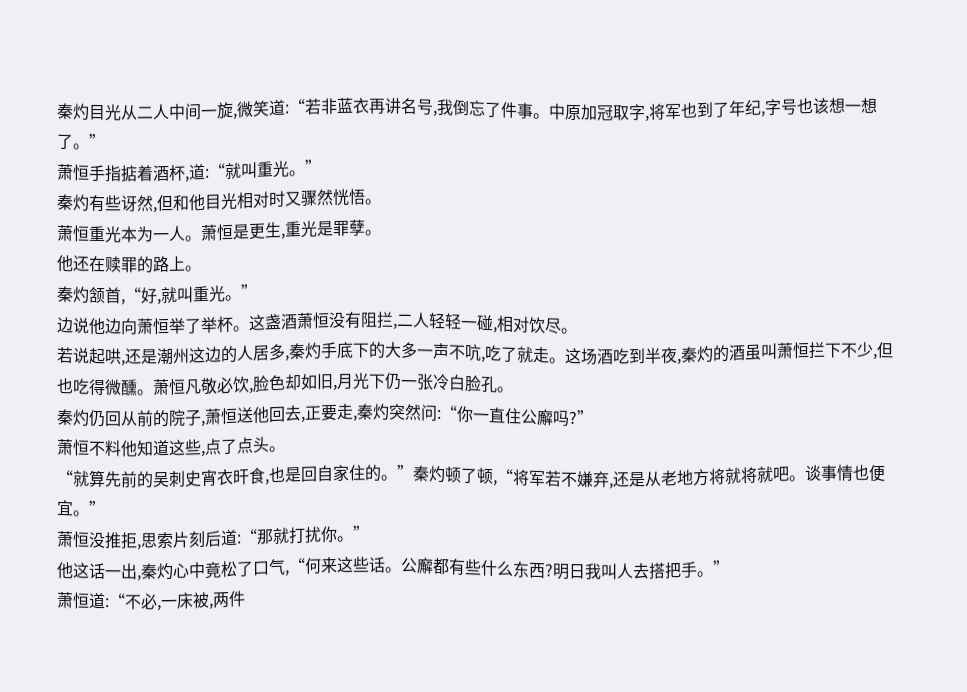秦灼目光从二人中间一旋,微笑道:“若非蓝衣再讲名号,我倒忘了件事。中原加冠取字,将军也到了年纪,字号也该想一想了。”
萧恒手指掂着酒杯,道:“就叫重光。”
秦灼有些讶然,但和他目光相对时又骤然恍悟。
萧恒重光本为一人。萧恒是更生,重光是罪孽。
他还在赎罪的路上。
秦灼颔首,“好,就叫重光。”
边说他边向萧恒举了举杯。这盏酒萧恒没有阻拦,二人轻轻一碰,相对饮尽。
若说起哄,还是潮州这边的人居多,秦灼手底下的大多一声不吭,吃了就走。这场酒吃到半夜,秦灼的酒虽叫萧恒拦下不少,但也吃得微醺。萧恒凡敬必饮,脸色却如旧,月光下仍一张冷白脸孔。
秦灼仍回从前的院子,萧恒送他回去,正要走,秦灼突然问:“你一直住公廨吗?”
萧恒不料他知道这些,点了点头。
“就算先前的吴刺史宵衣旰食,也是回自家住的。”秦灼顿了顿,“将军若不嫌弃,还是从老地方将就将就吧。谈事情也便宜。”
萧恒没推拒,思索片刻后道:“那就打扰你。”
他这话一出,秦灼心中竟松了口气,“何来这些话。公廨都有些什么东西?明日我叫人去搭把手。”
萧恒道:“不必,一床被,两件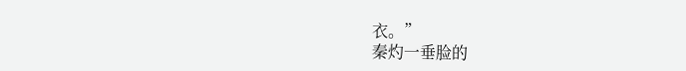衣。”
秦灼一垂脸的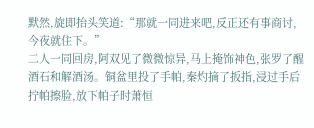默然,旋即抬头笑道:“那就一同进来吧,反正还有事商讨,今夜就住下。”
二人一同回房,阿双见了微微惊异,马上掩饰神色,张罗了醒酒石和解酒汤。铜盆里投了手帕,秦灼摘了扳指,浸过手后拧帕擦脸,放下帕子时萧恒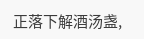正落下解酒汤盏,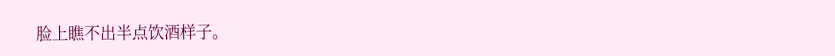脸上瞧不出半点饮酒样子。